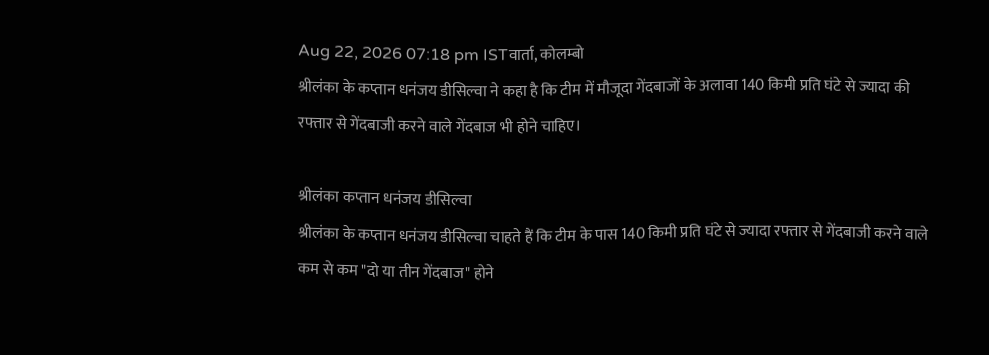Aug 22, 2026 07:18 pm ISTवार्ता, कोलम्बो
श्रीलंका के कप्तान धनंजय डीसिल्वा ने कहा है कि टीम में मौजूदा गेंदबाजों के अलावा 140 किमी प्रति घंटे से ज्यादा की रफ्तार से गेंदबाजी करने वाले गेंदबाज भी होने चाहिए।

श्रीलंका कप्तान धनंजय डीसिल्वा
श्रीलंका के कप्तान धनंजय डीसिल्वा चाहते हैं कि टीम के पास 140 किमी प्रति घंटे से ज्यादा रफ्तार से गेंदबाजी करने वाले कम से कम "दो या तीन गेंदबाज" होने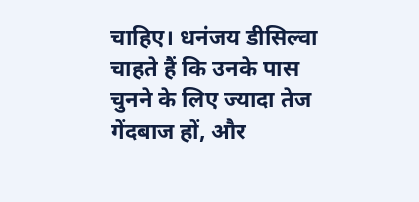चाहिए। धनंजय डीसिल्वा चाहते हैं कि उनके पास चुनने के लिए ज्यादा तेज गेंदबाज हों, और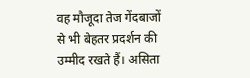वह मौजूदा तेज गेंदबाजों से भी बेहतर प्रदर्शन की उम्मीद रखते हैं। असिता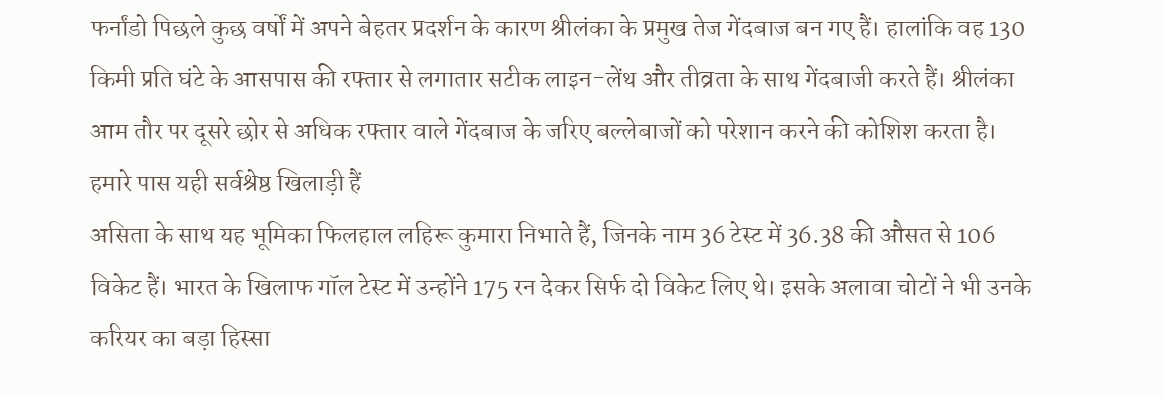फर्नांडो पिछले कुछ वर्षों में अपने बेहतर प्रदर्शन के कारण श्रीलंका के प्रमुख तेज गेंदबाज बन गए हैं। हालांकि वह 130 किमी प्रति घंटे के आसपास की रफ्तार से लगातार सटीक लाइन-लेंथ और तीव्रता के साथ गेंदबाजी करते हैं। श्रीलंका आम तौर पर दूसरे छोर से अधिक रफ्तार वाले गेंदबाज के जरिए बल्लेबाजों को परेशान करने की कोशिश करता है।
हमारे पास यही सर्वश्रेष्ठ खिलाड़ी हैं
असिता के साथ यह भूमिका फिलहाल लहिरू कुमारा निभाते हैं, जिनके नाम 36 टेस्ट में 36.38 की औसत से 106 विकेट हैं। भारत के खिलाफ गॉल टेस्ट में उन्होंने 175 रन देकर सिर्फ दो विकेट लिए थे। इसके अलावा चोटों ने भी उनके करियर का बड़ा हिस्सा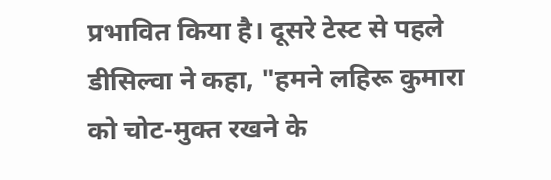प्रभावित किया है। दूसरे टेस्ट से पहले डीसिल्वा ने कहा, "हमने लहिरू कुमारा को चोट-मुक्त रखने के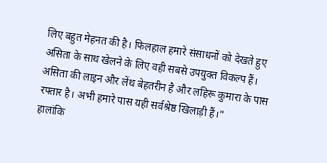लिए बहुत मेहनत की है। फिलहाल हमारे संसाधनों को देखते हुए असिता के साथ खेलने के लिए वही सबसे उपयुक्त विकल्प हैं। असिता की लाइन और लेंथ बेहतरीन है और लहिरू कुमारा के पास रफ्तार है। अभी हमारे पास यही सर्वश्रेष्ठ खिलाड़ी हैं।"
हालांकि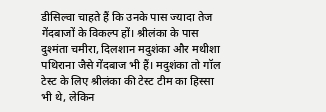डीसिल्वा चाहते हैं कि उनके पास ज्यादा तेज गेंदबाजों के विकल्प हों। श्रीलंका के पास दुश्मंता चमीरा, दिलशान मदुशंका और मथीशा पथिराना जैसे गेंदबाज भी हैं। मदुशंका तो गॉल टेस्ट के लिए श्रीलंका की टेस्ट टीम का हिस्सा भी थे, लेकिन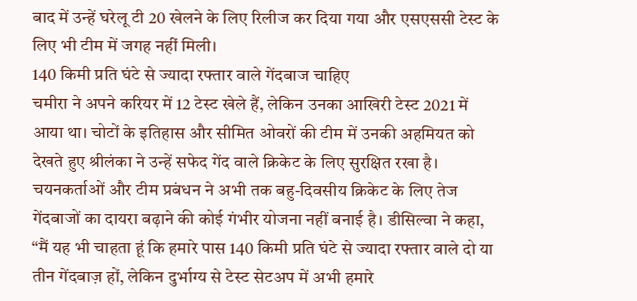बाद में उन्हें घरेलू टी 20 खेलने के लिए रिलीज कर दिया गया और एसएससी टेस्ट के लिए भी टीम में जगह नहीं मिली।
140 किमी प्रति घंटे से ज्यादा रफ्तार वाले गेंदबाज चाहिए
चमीरा ने अपने करियर में 12 टेस्ट खेले हैं, लेकिन उनका आखिरी टेस्ट 2021 में आया था। चोटों के इतिहास और सीमित ओवरों की टीम में उनकी अहमियत को देखते हुए श्रीलंका ने उन्हें सफेद गेंद वाले क्रिकेट के लिए सुरक्षित रखा है। चयनकर्ताओं और टीम प्रबंधन ने अभी तक बहु-दिवसीय क्रिकेट के लिए तेज गेंदबाजों का दायरा बढ़ाने की कोई गंभीर योजना नहीं बनाई है। डीसिल्वा ने कहा, “मैं यह भी चाहता हूं कि हमारे पास 140 किमी प्रति घंटे से ज्यादा रफ्तार वाले दो या तीन गेंदबाज़ हों, लेकिन दुर्भाग्य से टेस्ट सेटअप में अभी हमारे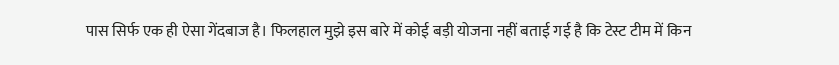पास सिर्फ एक ही ऐसा गेंदबाज है। फिलहाल मुझे इस बारे में कोई बड़ी योजना नहीं बताई गई है कि टेस्ट टीम में किन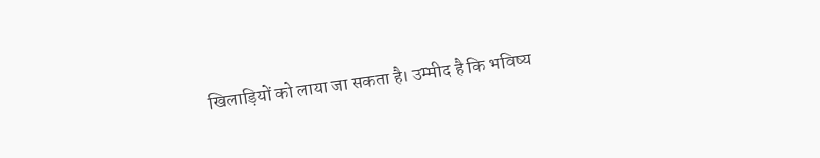खिलाड़ियों को लाया जा सकता है। उम्मीद है कि भविष्य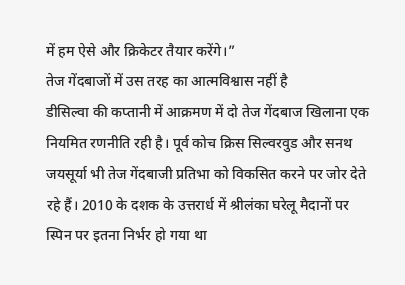में हम ऐसे और क्रिकेटर तैयार करेंगे।”
तेज गेंदबाजों में उस तरह का आत्मविश्वास नहीं है
डीसिल्वा की कप्तानी में आक्रमण में दो तेज गेंदबाज खिलाना एक नियमित रणनीति रही है। पूर्व कोच क्रिस सिल्वरवुड और सनथ जयसूर्या भी तेज गेंदबाजी प्रतिभा को विकसित करने पर जोर देते रहे हैं। 2010 के दशक के उत्तरार्ध में श्रीलंका घरेलू मैदानों पर स्पिन पर इतना निर्भर हो गया था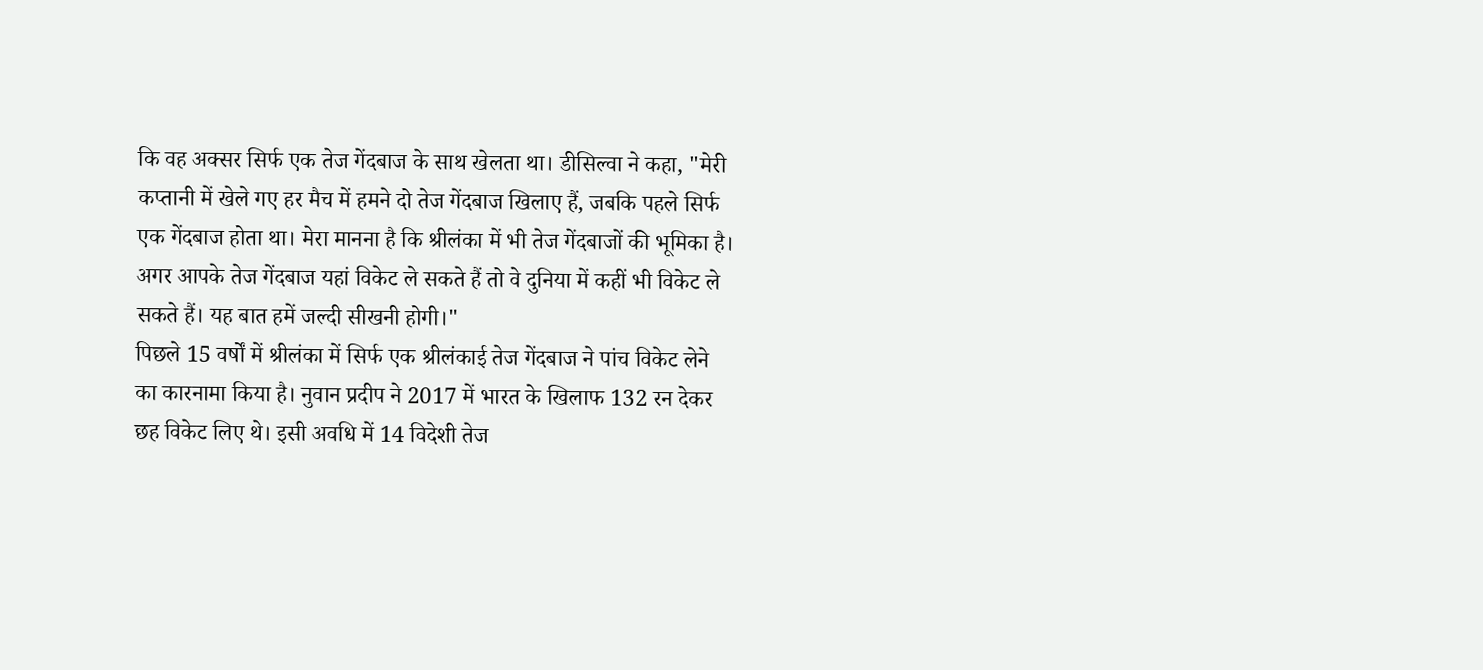कि वह अक्सर सिर्फ एक तेज गेंदबाज के साथ खेलता था। डीसिल्वा ने कहा, "मेरी कप्तानी में खेले गए हर मैच में हमने दो तेज गेंदबाज खिलाए हैं, जबकि पहले सिर्फ एक गेंदबाज होता था। मेरा मानना है कि श्रीलंका में भी तेज गेंदबाजों की भूमिका है। अगर आपके तेज गेंदबाज यहां विकेट ले सकते हैं तो वे दुनिया में कहीं भी विकेट ले सकते हैं। यह बात हमें जल्दी सीखनी होगी।"
पिछले 15 वर्षों में श्रीलंका में सिर्फ एक श्रीलंकाई तेज गेंदबाज ने पांच विकेट लेने का कारनामा किया है। नुवान प्रदीप ने 2017 में भारत के खिलाफ 132 रन देकर छह विकेट लिए थे। इसी अवधि में 14 विदेशी तेज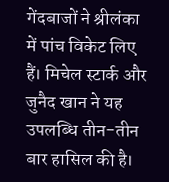गेंदबाजों ने श्रीलंका में पांच विकेट लिए हैं। मिचेल स्टार्क और जुनैद खान ने यह उपलब्धि तीन-तीन बार हासिल की है।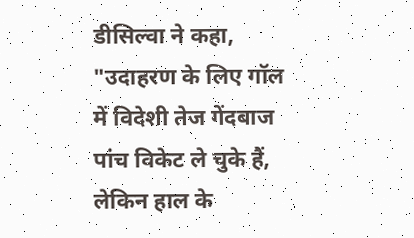डीसिल्वा ने कहा, "उदाहरण के लिए गॉल में विदेशी तेज गेंदबाज पांच विकेट ले चुके हैं, लेकिन हाल के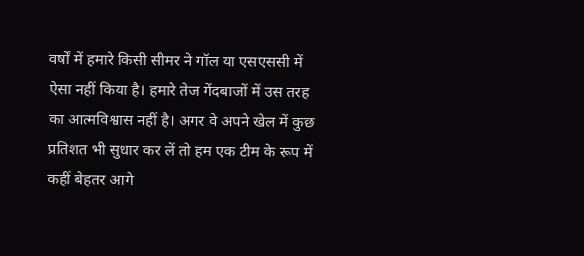वर्षों में हमारे किसी सीमर ने गॉल या एसएससी में ऐसा नहीं किया है। हमारे तेज गेंदबाजों में उस तरह का आत्मविश्वास नहीं है। अगर वे अपने खेल में कुछ प्रतिशत भी सुधार कर लें तो हम एक टीम के रूप में कहीं बेहतर आगे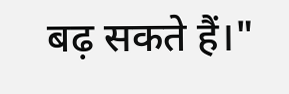बढ़ सकते हैं।"